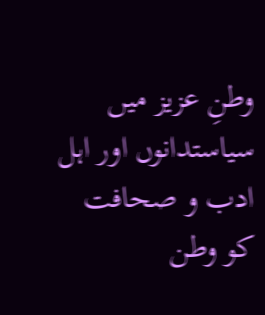وطنِ عزیز میں سیاستدانوں اور اہل ادب و صحافت کو وطن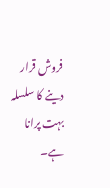فروش قرار دینے کا سلسلہ بہت پرانا ہے۔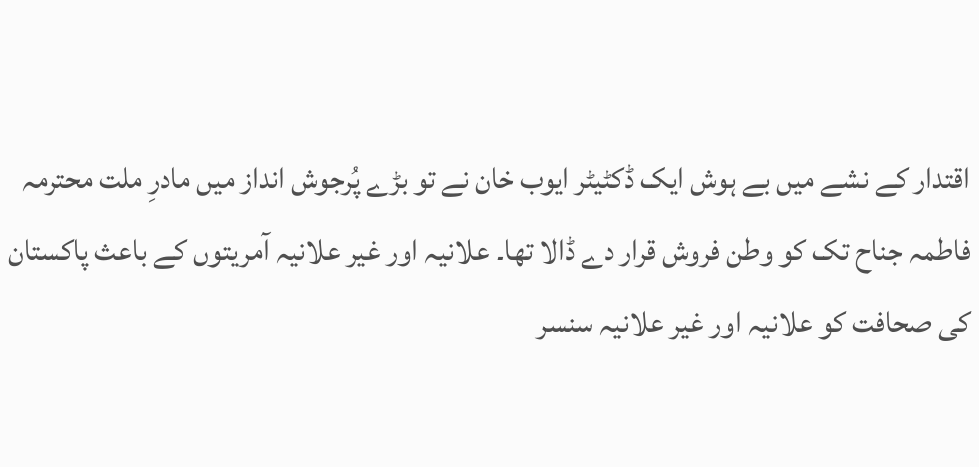اقتدار کے نشے میں بے ہوش ایک ڈکٹیٹر ایوب خان نے تو بڑے پُرجوش انداز میں مادرِ ملت محترمہ فاطمہ جناح تک کو وطن فروش قرار دے ڈالا تھا۔ علانیہ اور غیر علانیہ آمریتوں کے باعث پاکستان کی صحافت کو علانیہ اور غیر علانیہ سنسر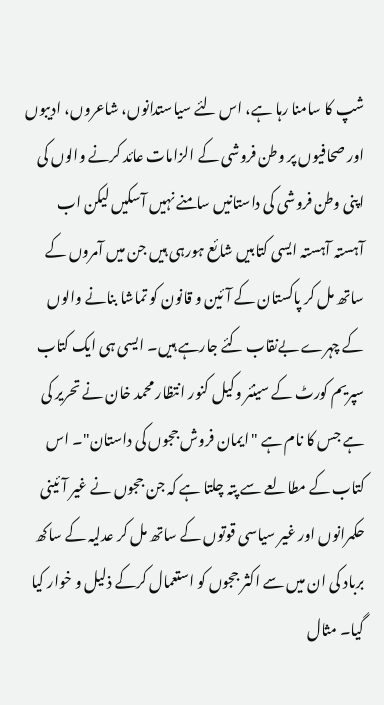شپ کا سامنا رہا ہے، اس لئے سیاستدانوں، شاعروں، ادیبوں اور صحافیوں پر وطن فروشی کے الزامات عائد کرنے والوں کی اپنی وطن فروشی کی داستانیں سامنے نہیں آسکیں لیکن اب آہستہ آہستہ ایسی کتابیں شائع ہورہی ہیں جن میں آمروں کے ساتھ مل کر پاکستان کے آئین و قانون کو تماشا بنانے والوں کے چہرے بےنقاب کئے جارہے ہیں۔ ایسی ہی ایک کتاب سپریم کورٹ کے سینئر وکیل کنور انتظار محمد خان نے تحریر کی ہے جس کا نام ہے "ایمان فروش ججوں کی داستان"۔ اس کتاب کے مطالعے سے پتہ چلتا ہے کہ جن ججوں نے غیر آئینی حکمرانوں اور غیر سیاسی قوتوں کے ساتھ مل کر عدلیہ کے ساکھ برباد کی ان میں سے اکثر ججوں کو استعمال کرکے ذلیل و خوار کیا گیا۔ مثال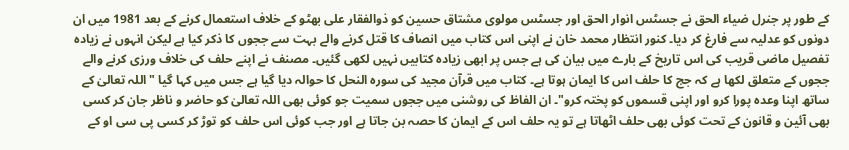کے طور پر جنرل ضیاء الحق نے جسٹس انوار الحق اور جسٹس مولوی مشتاق حسین کو ذوالفقار علی بھٹو کے خلاف استعمال کرنے کے بعد 1981 میں ان دونوں کو عدلیہ سے فارغ کر دیا۔ کنور انتظار محمد خان نے اپنی اس کتاب میں انصاف کا قتل کرنے والے بہت سے ججوں کا ذکر کیا ہے لیکن انہوں نے زیادہ تفصیل ماضی قریب کی اس تاریخ کے بارے میں بیان کی ہے جس پر ابھی زیادہ کتابیں نہیں لکھی گئیں۔ مصنف نے اپنے حلف کی خلاف ورزی کرنے والے ججوں کے متعلق لکھا ہے کہ جج کا حلف اس کا ایمان ہوتا ہے۔ کتاب میں قرآن مجید کی سورہ النحل کا حوالہ دیا گیا ہے جس میں کہا گیا "اللہ تعالیٰ کے ساتھ اپنا وعدہ پورا کرو اور اپنی قسموں کو پختہ کرو"۔ ان الفاظ کی روشنی میں ججوں سمیت جو کوئی بھی اللہ تعالیٰ کو حاضر و ناظر جان کر کسی بھی آئین و قانون کے تحت کوئی بھی حلف اٹھاتا ہے تو یہ حلف اس کے ایمان کا حصہ بن جاتا ہے اور جب کوئی اس حلف کو توڑ کر کسی پی سی او کے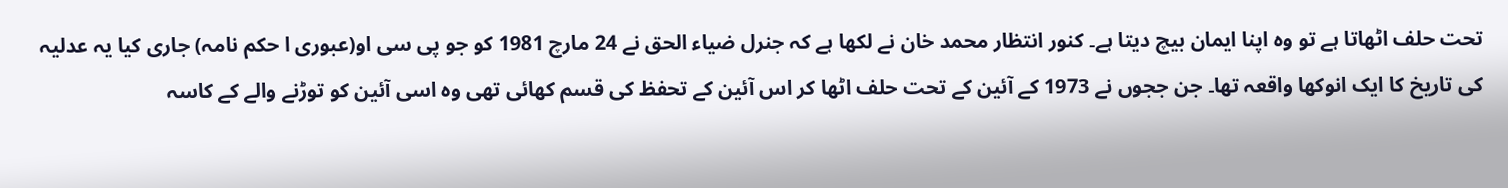تحت حلف اٹھاتا ہے تو وہ اپنا ایمان بیچ دیتا ہے۔ کنور انتظار محمد خان نے لکھا ہے کہ جنرل ضیاء الحق نے 24 مارچ 1981 کو جو پی سی او(عبوری ا حکم نامہ) جاری کیا یہ عدلیہ کی تاریخ کا ایک انوکھا واقعہ تھا۔ جن ججوں نے 1973 کے آئین کے تحت حلف اٹھا کر اس آئین کے تحفظ کی قسم کھائی تھی وہ اسی آئین کو توڑنے والے کے کاسہ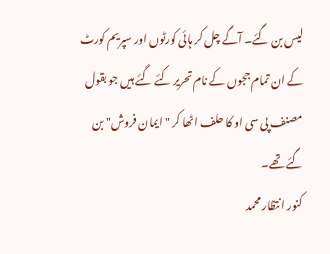لیس بن گئے۔ آگے چل کر ہائی کورٹوں اور سپریم کورٹ کے ان تمام ججوں کے نام تحریر کئے گئے ہیں جو بقول مصنف پی سی او کا حلف اٹھا کر "ایمان فروش" بن گئے تھے۔
کنور انتظار محمد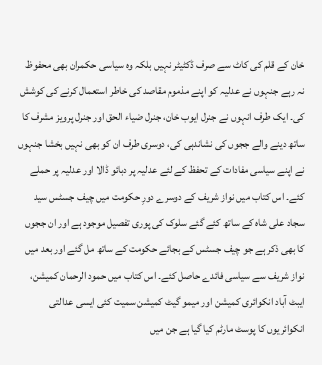خان کے قلم کی کاٹ سے صرف ڈکٹیٹر نہیں بلکہ وہ سیاسی حکمران بھی محفوظ نہ رہے جنہوں نے عدلیہ کو اپنے مذموم مقاصد کی خاطر استعمال کرنے کی کوشش کی۔ ایک طرف انہوں نے جنرل ایوب خان، جنرل ضیاء الحق اور جنرل پرویز مشرف کا ساتھ دینے والے ججوں کی نشاندہی کی، دوسری طرف ان کو بھی نہیں بخشا جنہوں نے اپنے سیاسی مفادات کے تحفظ کے لئے عدلیہ پر دبائو ڈالا اور عدلیہ پر حملے کئے۔ اس کتاب میں نواز شریف کے دوسرے دورِ حکومت میں چیف جسٹس سید سجاد علی شاہ کے ساتھ کئے گئے سلوک کی پوری تفصیل موجود ہے اور ان ججوں کا بھی ذکر ہے جو چیف جسٹس کے بجائے حکومت کے ساتھ مل گئے اور بعد میں نواز شریف سے سیاسی فائدے حاصل کئے۔ اس کتاب میں حمود الرحمان کمیشن، ایبٹ آباد انکوائری کمیشن اور میمو گیٹ کمیشن سمیت کئی ایسی عدالتی انکوائریوں کا پوسٹ مارٹم کیا گیا ہے جن میں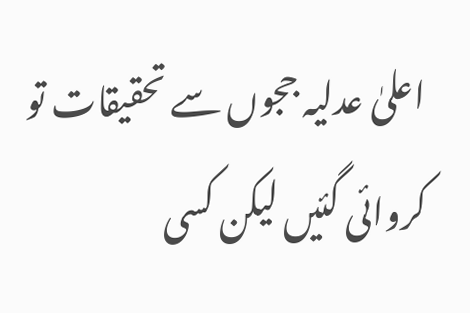اعلیٰ عدلیہ ججوں سے تحقیقات تو کروائی گئیں لیکن کسی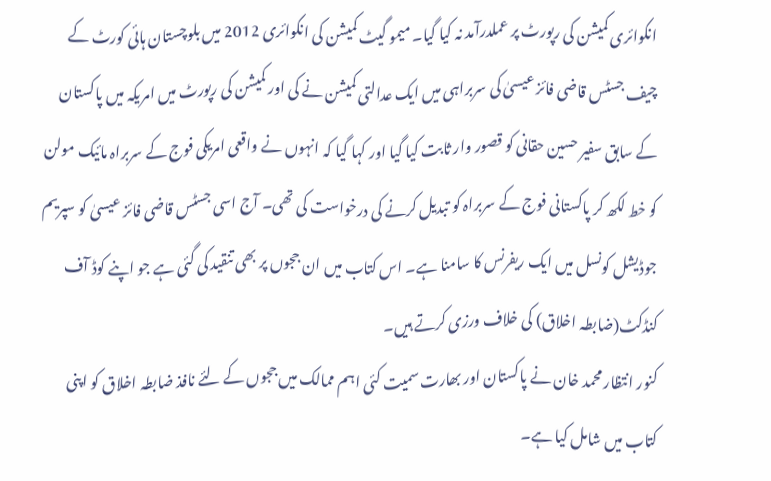انکوائری کمیشن کی رپورٹ پر عملدرآمد نہ کیا گیا۔ میمو گیٹ کمیشن کی انکوائری 2012 میں بلوچستان ہائی کورٹ کے چیف جسٹس قاضی فائز عیسیٰ کی سربراہی میں ایک عدالتی کمیشن نے کی اور کمیشن کی رپورٹ میں امریکہ میں پاکستان کے سابق سفیر حسین حقانی کو قصور وار ثابت کیا گیا اور کہا گیا کہ انہوں نے واقعی امریکی فوج کے سربراہ مائیک مولن کو خط لکھ کر پاکستانی فوج کے سربراہ کو تبدیل کرنے کی درخواست کی تھی۔ آج اسی جسٹس قاضی فائز عیسیٰ کو سپریم جوڈیشل کونسل میں ایک ریفرنس کا سامنا ہے۔ اس کتاب میں ان ججوں پر بھی تنقید کی گئی ہے جو اپنے کوڈ آف کنڈکٹ(ضابطہ اخلاق) کی خلاف ورزی کرتے ہیں۔
کنور انتظار محمد خان نے پاکستان اور بھارت سمیت کئی اہم ممالک میں ججوں کے لئے نافذ ضابطہ اخلاق کو اپنی کتاب میں شامل کیا ہے۔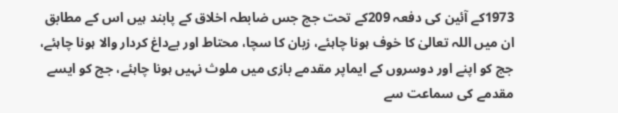1973کے آئین کی دفعہ 209کے تحت جج جس ضابطہ اخلاق کے پابند ہیں اس کے مطابق ان میں اللہ تعالیٰ کا خوف ہونا چاہئے، زبان کا سچا، محتاط اور بےداغ کردار والا ہونا چاہئے، جج کو اپنے اور دوسروں کے ایماپر مقدمے بازی میں ملوث نہیں ہونا چاہئے، جج کو ایسے مقدمے کی سماعت سے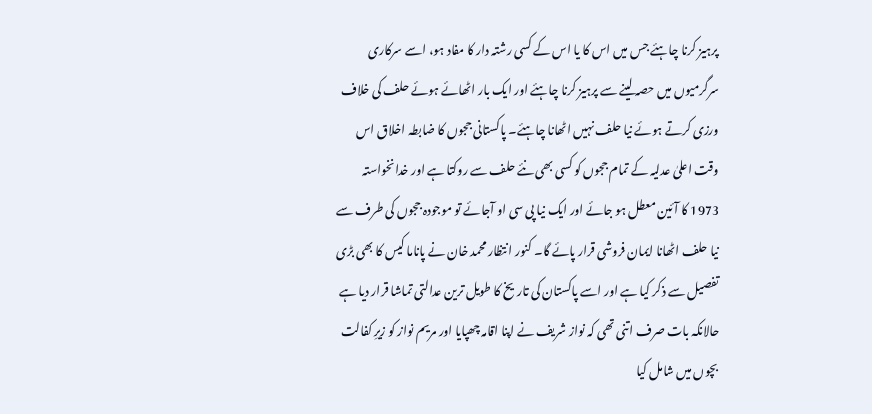پرہیز کرنا چاہئے جس میں اس کا یا اس کے کسی رشتہ دار کا مفاد ہو، اسے سرکاری سرگرمیوں میں حصہ لینے سے پرہیز کرنا چاہئے اور ایک بار اٹھائے ہوئے حلف کی خلاف ورزی کرتے ہوئے نیا حلف نہیں اٹھانا چاہئے۔ پاکستانی ججوں کا ضابطہ اخلاق اس وقت اعلیٰ عدلیہ کے تمام ججوں کو کسی بھی نئے حلف سے روکتا ہے اور خدانخواستہ 1973 کا آئین معطل ہو جائے اور ایک نیا پی سی او آجائے تو موجودہ ججوں کی طرف سے نیا حلف اٹھانا ایمان فروشی قرار پائے گا۔ کنور انتظار محمد خان نے پاناما کیس کا بھی بڑی تفصیل سے ذکر کیا ہے اور اسے پاکستان کی تاریخ کا طویل ترین عدالتی تماشا قرار دیا ہے حالانکہ بات صرف اتنی تھی کہ نواز شریف نے اپنا اقامہ چھپایا اور مریم نواز کو زیرِ کفالت بچوں میں شامل کیا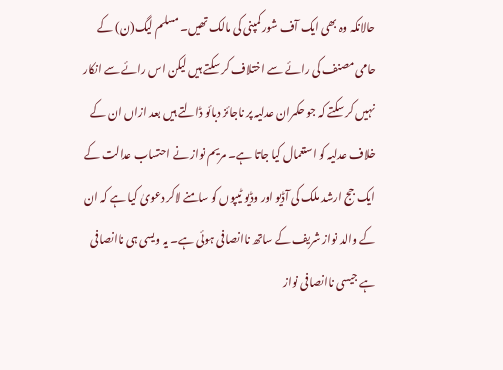حالانکہ وہ بھی ایک آف شور کمپنی کی مالک تھیں۔ مسلم لیگ(ن) کے حامی مصنف کی رائے سے اختلاف کر سکتے ہیں لیکن اس رائے سے انکار نہیں کر سکتے کہ جو حکمران عدلیہ پر ناجائز دبائو ڈالتے ہیں بعد ازاں ان کے خلاف عدلیہ کو استعمال کیا جاتا ہے۔ مریم نواز نے احتساب عدالت کے ایک جج ارشد ملک کی آڈیو اور وڈیو ٹیپوں کو سامنے لاکر دعویٰ کیا ہے کہ ان کے والد نواز شریف کے ساتھ ناانصافی ہوئی ہے۔ یہ ویسی ہی ناانصافی ہے جیسی ناانصافی نواز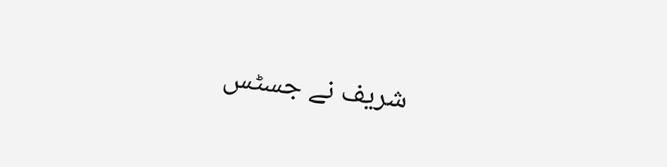شریف نے جسٹس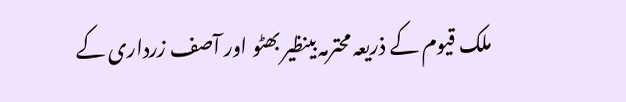ملک قیوم کے ذریعہ محترمہ بینظیر بھٹو اور آصف زرداری کے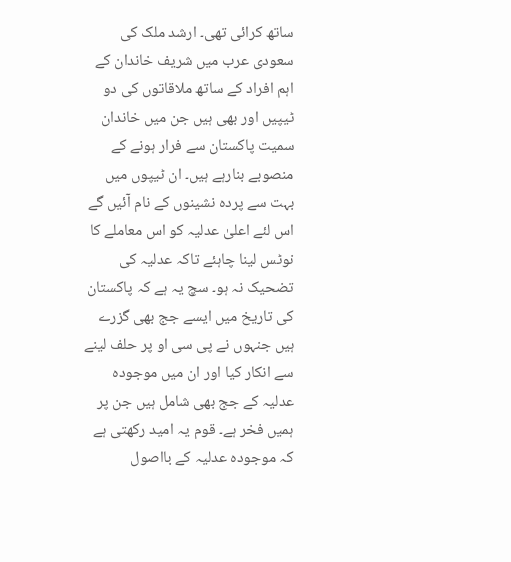ساتھ کرائی تھی۔ ارشد ملک کی سعودی عرب میں شریف خاندان کے اہم افراد کے ساتھ ملاقاتوں کی دو ٹیپیں اور بھی ہیں جن میں خاندان سمیت پاکستان سے فرار ہونے کے منصوبے بنارہے ہیں۔ ان ٹیپوں میں بہت سے پردہ نشینوں کے نام آئیں گے اس لئے اعلیٰ عدلیہ کو اس معاملے کا نوٹس لینا چاہئے تاکہ عدلیہ کی تضحیک نہ ہو۔ سچ یہ ہے کہ پاکستان کی تاریخ میں ایسے جج بھی گزرے ہیں جنہوں نے پی سی او پر حلف لینے سے انکار کیا اور ان میں موجودہ عدلیہ کے جج بھی شامل ہیں جن پر ہمیں فخر ہے۔ قوم یہ امید رکھتی ہے کہ موجودہ عدلیہ کے بااصول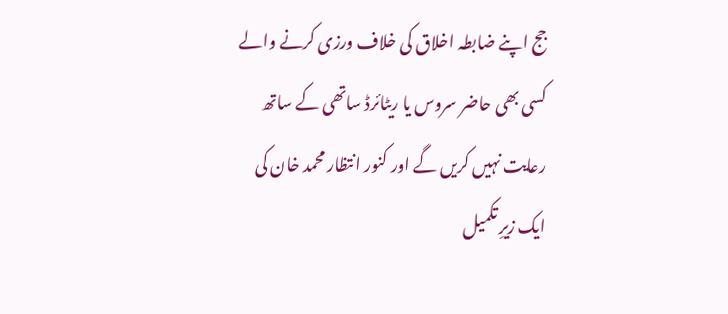جج اپنے ضابطہ اخلاق کی خلاف ورزی کرنے والے کسی بھی حاضر سروس یا ریٹائرڈ ساتھی کے ساتھ رعایت نہیں کریں گے اور کنور انتظار محمد خان کی ایک زیرِ تکمیل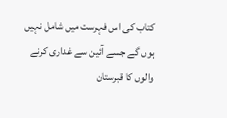کتاب کی اس فہرست میں شامل نہیں ہوں گے جسے آئین سے غداری کرنے والوں کا قبرستان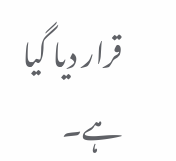قرار دیا گیا ہے۔